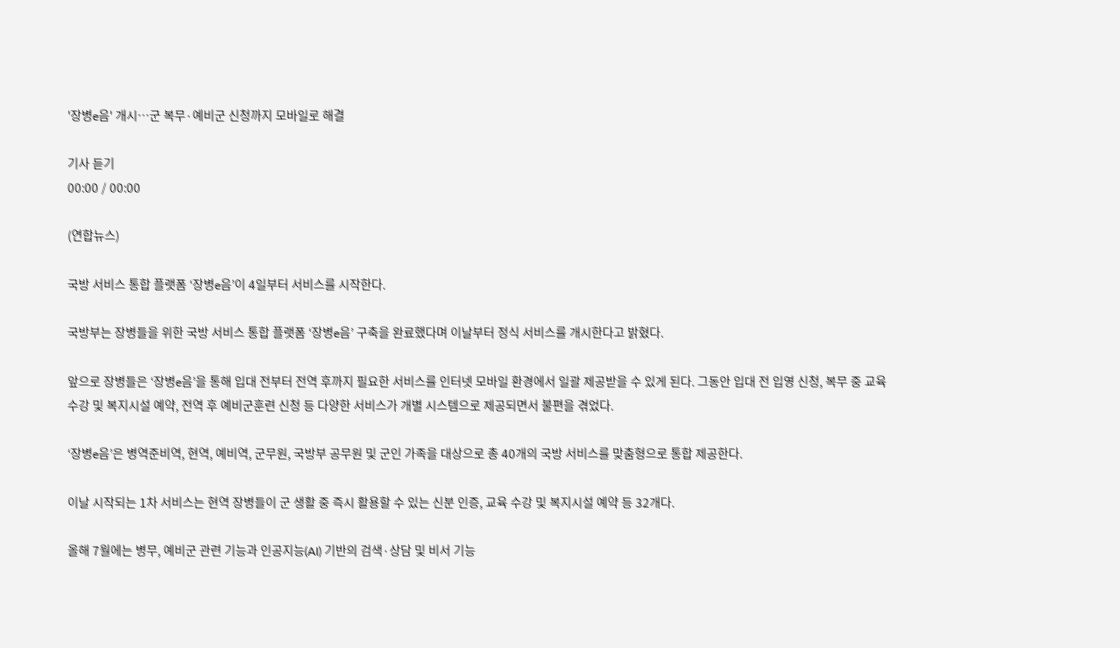'장병e음' 개시…군 복무·예비군 신청까지 모바일로 해결

기사 듣기
00:00 / 00:00

(연합뉴스)

국방 서비스 통합 플랫폼 ‘장병e음’이 4일부터 서비스를 시작한다.

국방부는 장병들을 위한 국방 서비스 통합 플랫폼 ‘장병e음’ 구축을 완료했다며 이날부터 정식 서비스를 개시한다고 밝혔다.

앞으로 장병들은 ‘장병e음’을 통해 입대 전부터 전역 후까지 필요한 서비스를 인터넷 모바일 환경에서 일괄 제공받을 수 있게 된다. 그동안 입대 전 입영 신청, 복무 중 교육 수강 및 복지시설 예약, 전역 후 예비군훈련 신청 등 다양한 서비스가 개별 시스템으로 제공되면서 불편을 겪었다.

‘장병e음’은 병역준비역, 현역, 예비역, 군무원, 국방부 공무원 및 군인 가족을 대상으로 총 40개의 국방 서비스를 맞춤형으로 통합 제공한다.

이날 시작되는 1차 서비스는 현역 장병들이 군 생활 중 즉시 활용할 수 있는 신분 인증, 교육 수강 및 복지시설 예약 등 32개다.

올해 7월에는 병무, 예비군 관련 기능과 인공지능(AI) 기반의 검색·상담 및 비서 기능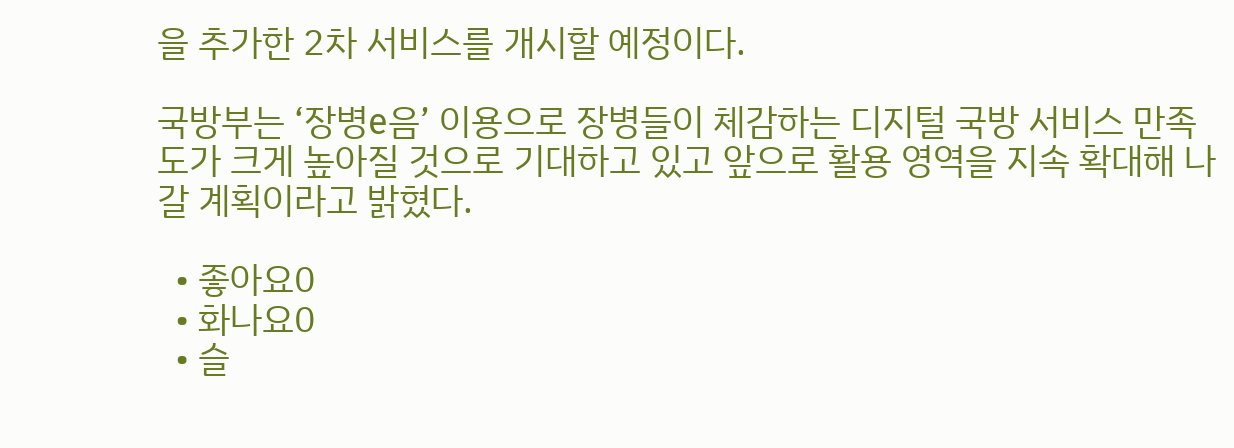을 추가한 2차 서비스를 개시할 예정이다.

국방부는 ‘장병e음’ 이용으로 장병들이 체감하는 디지털 국방 서비스 만족도가 크게 높아질 것으로 기대하고 있고 앞으로 활용 영역을 지속 확대해 나갈 계획이라고 밝혔다.

  • 좋아요0
  • 화나요0
  • 슬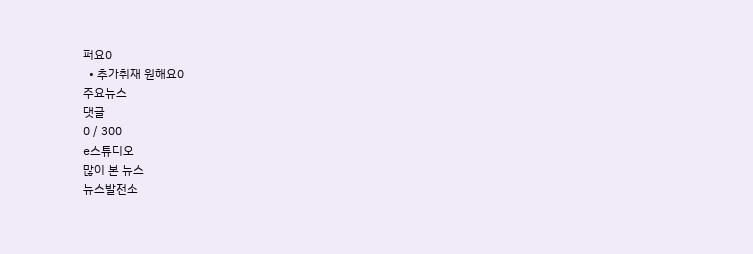퍼요0
  • 추가취재 원해요0
주요뉴스
댓글
0 / 300
e스튜디오
많이 본 뉴스
뉴스발전소